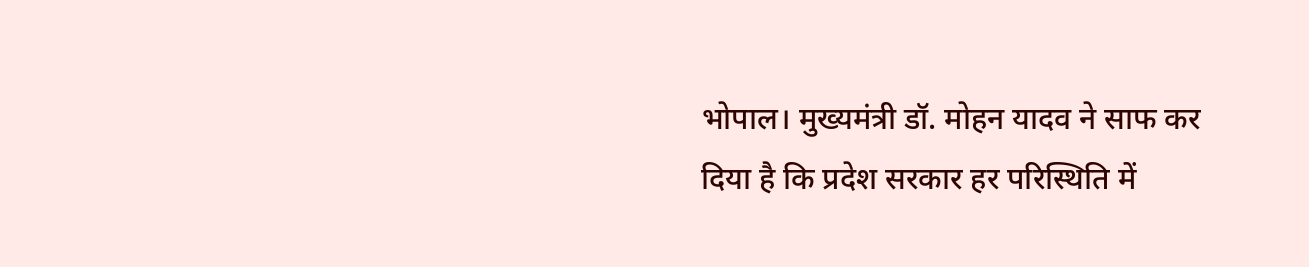भोपाल। मुख्यमंत्री डॉ. मोहन यादव ने साफ कर दिया है कि प्रदेश सरकार हर परिस्थिति में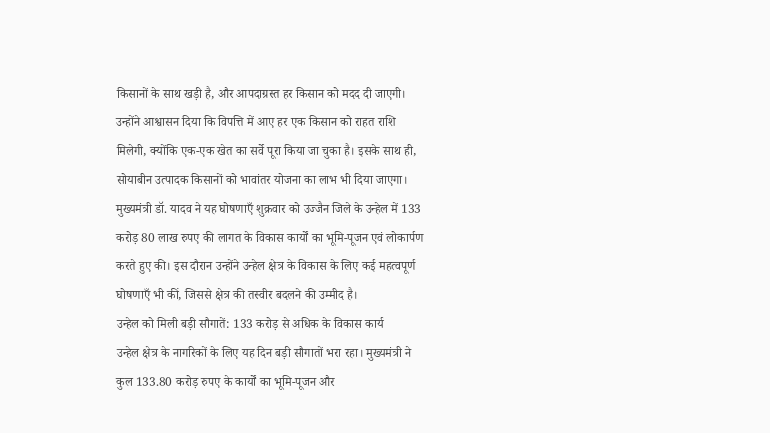किसानों के साथ खड़ी है, और आपदाग्रस्त हर किसान को मदद दी जाएगी। उन्होंने आश्वासन दिया कि विपत्ति में आए हर एक किसान को राहत राशि मिलेगी, क्योंकि एक-एक खेत का सर्वे पूरा किया जा चुका है। इसके साथ ही, सोयाबीन उत्पादक किसानों को भावांतर योजना का लाभ भी दिया जाएगा।
मुख्यमंत्री डॉ. यादव ने यह घोषणाएँ शुक्रवार को उज्जैन जिले के उन्हेल में 133 करोड़ 80 लाख रुपए की लागत के विकास कार्यों का भूमि-पूजन एवं लोकार्पण करते हुए की। इस दौरान उन्होंने उन्हेल क्षेत्र के विकास के लिए कई महत्वपूर्ण घोषणाएँ भी कीं, जिससे क्षेत्र की तस्वीर बदलने की उम्मीद है।
उन्हेल को मिली बड़ी सौगातें: 133 करोड़ से अधिक के विकास कार्य
उन्हेल क्षेत्र के नागरिकों के लिए यह दिन बड़ी सौगातों भरा रहा। मुख्यमंत्री ने कुल 133.80 करोड़ रुपए के कार्यों का भूमि-पूजन और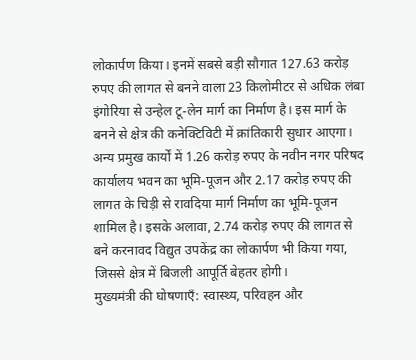लोकार्पण किया। इनमें सबसे बड़ी सौगात 127.63 करोड़ रुपए की लागत से बनने वाला 23 किलोमीटर से अधिक लंबा इंगोरिया से उन्हेल टू-लेन मार्ग का निर्माण है। इस मार्ग के बनने से क्षेत्र की कनेक्टिविटी में क्रांतिकारी सुधार आएगा।
अन्य प्रमुख कार्यों में 1.26 करोड़ रुपए के नवीन नगर परिषद कार्यालय भवन का भूमि-पूजन और 2.17 करोड़ रुपए की लागत के चिड़ी से रावदिया मार्ग निर्माण का भूमि-पूजन शामिल है। इसके अलावा, 2.74 करोड़ रुपए की लागत से बने करनावद विद्युत उपकेंद्र का लोकार्पण भी किया गया, जिससे क्षेत्र में बिजली आपूर्ति बेहतर होगी।
मुख्यमंत्री की घोषणाएँ: स्वास्थ्य, परिवहन और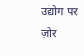उद्योग पर ज़ोर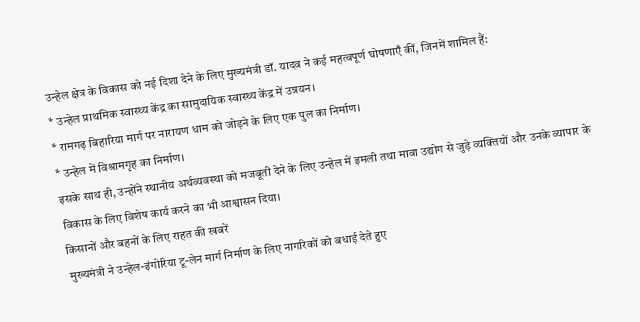उन्हेल क्षेत्र के विकास को नई दिशा देने के लिए मुख्यमंत्री डॉ. यादव ने कई महत्वपूर्ण घोषणाएँ कीं, जिनमें शामिल हैं:
* उन्हेल प्राथमिक स्वास्थ्य केंद्र का सामुदायिक स्वास्थ्य केंद्र में उन्नयन।
* रामगढ़ बिहारिया मार्ग पर नारायण धाम को जोड़ने के लिए एक पुल का निर्माण।
* उन्हेल में विश्रामगृह का निर्माण।
इसके साथ ही, उन्होंने स्थानीय अर्थव्यवस्था को मजबूती देने के लिए उन्हेल में इमली तथा मावा उद्योग से जुड़े व्यक्तियों और उनके व्यापार के विकास के लिए विशेष कार्य करने का भी आश्वासन दिया।
किसानों और बहनों के लिए राहत की खबरें
मुख्यमंत्री ने उन्हेल-इंगोरिया टू-लेन मार्ग निर्माण के लिए नागरिकों को बधाई देते हुए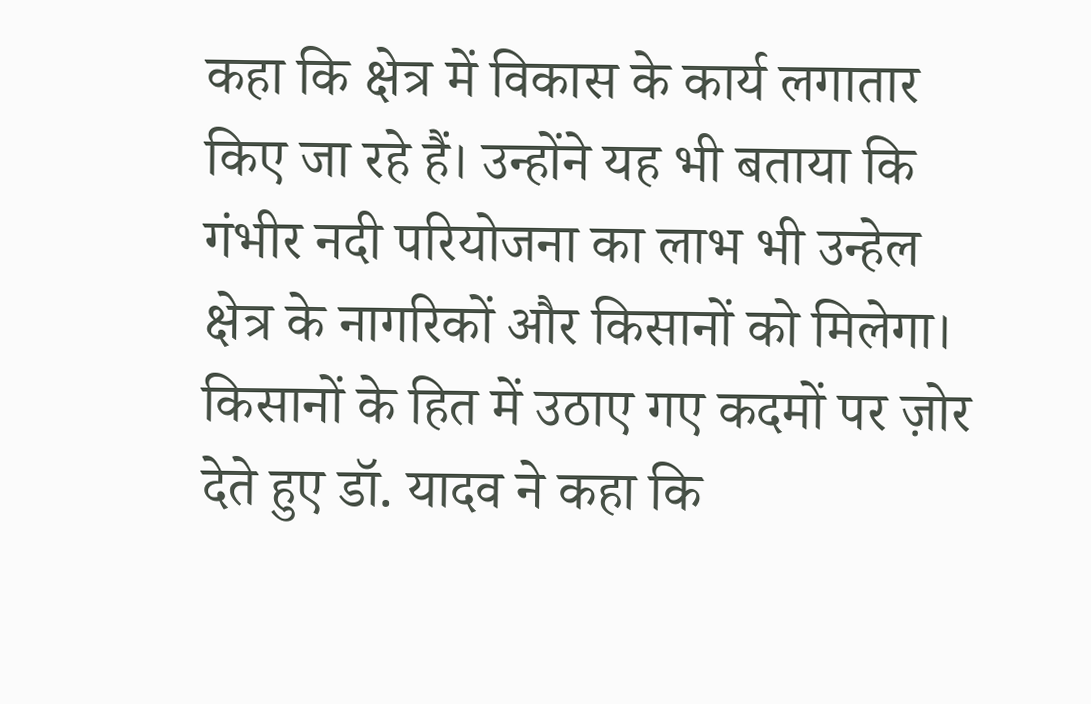कहा कि क्षेत्र में विकास के कार्य लगातार किए जा रहे हैं। उन्होंने यह भी बताया कि गंभीर नदी परियोजना का लाभ भी उन्हेल क्षेत्र के नागरिकों और किसानों को मिलेगा।
किसानों के हित में उठाए गए कदमों पर ज़ोर देते हुए डॉ. यादव ने कहा कि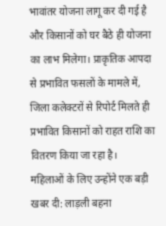भावांतर योजना लागू कर दी गई है और किसानों को घर बैठे ही योजना का लाभ मिलेगा। प्राकृतिक आपदा से प्रभावित फसलों के मामले में, जिला कलेक्टरों से रिपोर्ट मिलते ही प्रभावित किसानों को राहत राशि का वितरण किया जा रहा है।
महिलाओं के लिए उन्होंने एक बड़ी खबर दी: लाड़ली बहना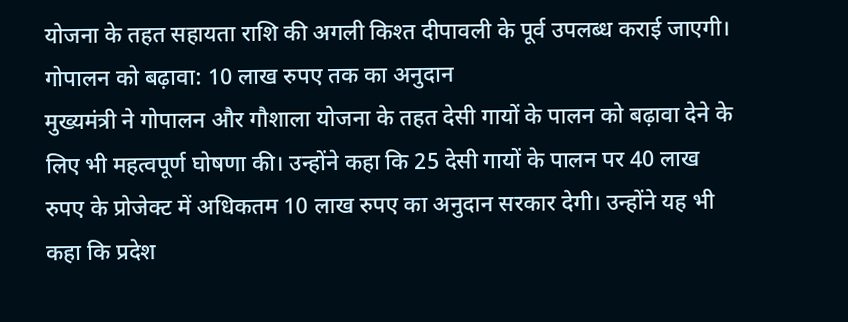योजना के तहत सहायता राशि की अगली किश्त दीपावली के पूर्व उपलब्ध कराई जाएगी।
गोपालन को बढ़ावा: 10 लाख रुपए तक का अनुदान
मुख्यमंत्री ने गोपालन और गौशाला योजना के तहत देसी गायों के पालन को बढ़ावा देने के लिए भी महत्वपूर्ण घोषणा की। उन्होंने कहा कि 25 देसी गायों के पालन पर 40 लाख रुपए के प्रोजेक्ट में अधिकतम 10 लाख रुपए का अनुदान सरकार देगी। उन्होंने यह भी कहा कि प्रदेश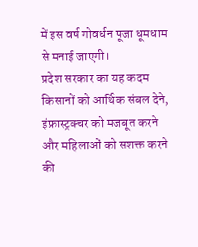में इस वर्ष गोवर्धन पूजा धूमधाम से मनाई जाएगी।
प्रदेश सरकार का यह कदम किसानों को आर्थिक संबल देने, इंफ्रास्ट्रक्चर को मजबूत करने और महिलाओं को सशक्त करने की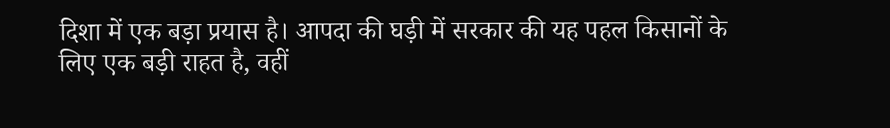दिशा में एक बड़ा प्रयास है। आपदा की घड़ी में सरकार की यह पहल किसानों के लिए एक बड़ी राहत है, वहीं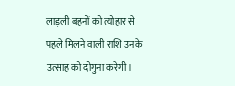लाड़ली बहनों को त्योहार से पहले मिलने वाली राशि उनके उत्साह को दोगुना करेगी।